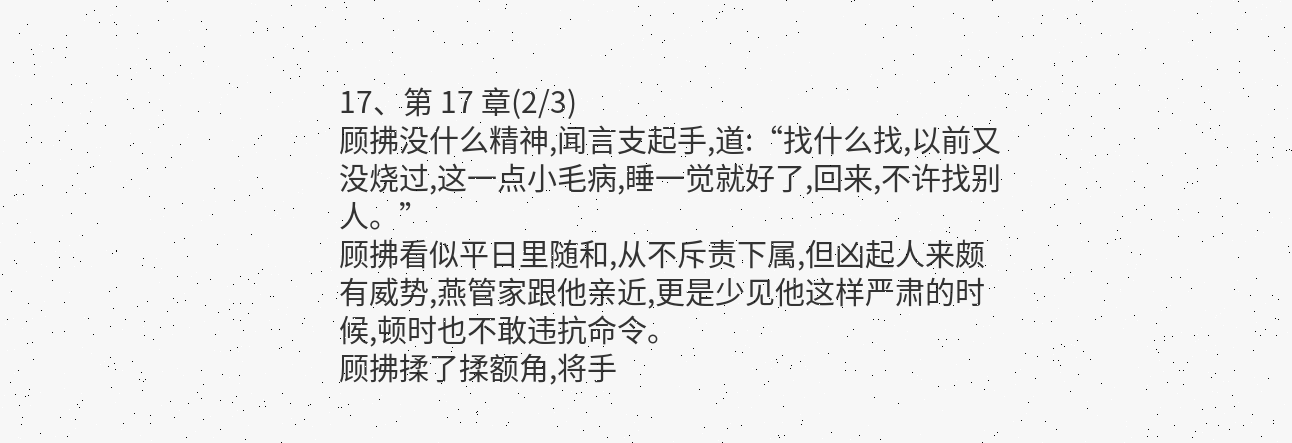17、第 17 章(2/3)
顾拂没什么精神,闻言支起手,道:“找什么找,以前又没烧过,这一点小毛病,睡一觉就好了,回来,不许找别人。”
顾拂看似平日里随和,从不斥责下属,但凶起人来颇有威势,燕管家跟他亲近,更是少见他这样严肃的时候,顿时也不敢违抗命令。
顾拂揉了揉额角,将手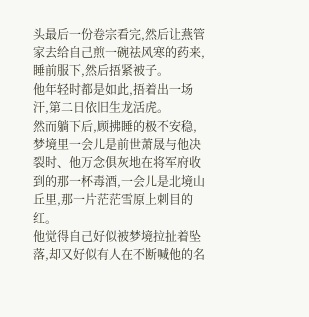头最后一份卷宗看完,然后让燕管家去给自己煎一碗祛风寒的药来,睡前服下,然后捂紧被子。
他年轻时都是如此,捂着出一场汗,第二日依旧生龙活虎。
然而躺下后,顾拂睡的极不安稳,梦境里一会儿是前世萧晟与他决裂时、他万念俱灰地在将军府收到的那一杯毒酒,一会儿是北境山丘里,那一片茫茫雪原上刺目的红。
他觉得自己好似被梦境拉扯着坠落,却又好似有人在不断喊他的名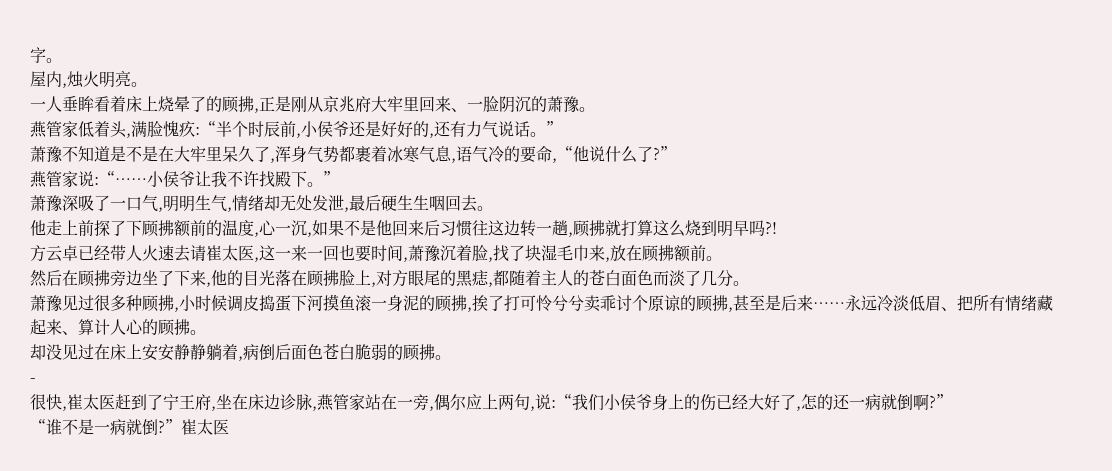字。
屋内,烛火明亮。
一人垂眸看着床上烧晕了的顾拂,正是刚从京兆府大牢里回来、一脸阴沉的萧豫。
燕管家低着头,满脸愧疚:“半个时辰前,小侯爷还是好好的,还有力气说话。”
萧豫不知道是不是在大牢里呆久了,浑身气势都裹着冰寒气息,语气冷的要命,“他说什么了?”
燕管家说:“……小侯爷让我不许找殿下。”
萧豫深吸了一口气,明明生气,情绪却无处发泄,最后硬生生咽回去。
他走上前探了下顾拂额前的温度,心一沉,如果不是他回来后习惯往这边转一趟,顾拂就打算这么烧到明早吗?!
方云卓已经带人火速去请崔太医,这一来一回也要时间,萧豫沉着脸,找了块湿毛巾来,放在顾拂额前。
然后在顾拂旁边坐了下来,他的目光落在顾拂脸上,对方眼尾的黑痣,都随着主人的苍白面色而淡了几分。
萧豫见过很多种顾拂,小时候调皮捣蛋下河摸鱼滚一身泥的顾拂,挨了打可怜兮兮卖乖讨个原谅的顾拂,甚至是后来……永远冷淡低眉、把所有情绪藏起来、算计人心的顾拂。
却没见过在床上安安静静躺着,病倒后面色苍白脆弱的顾拂。
-
很快,崔太医赶到了宁王府,坐在床边诊脉,燕管家站在一旁,偶尔应上两句,说:“我们小侯爷身上的伤已经大好了,怎的还一病就倒啊?”
“谁不是一病就倒?”崔太医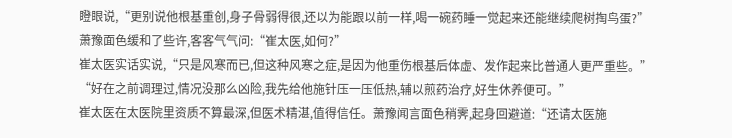瞪眼说,“更别说他根基重创,身子骨弱得很,还以为能跟以前一样,喝一碗药睡一觉起来还能继续爬树掏鸟蛋?”
萧豫面色缓和了些许,客客气气问:“崔太医,如何?”
崔太医实话实说,“只是风寒而已,但这种风寒之症,是因为他重伤根基后体虚、发作起来比普通人更严重些。”
“好在之前调理过,情况没那么凶险,我先给他施针压一压低热,辅以煎药治疗,好生休养便可。”
崔太医在太医院里资质不算最深,但医术精湛,值得信任。萧豫闻言面色稍霁,起身回避道:“还请太医施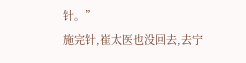针。”
施完针,崔太医也没回去,去宁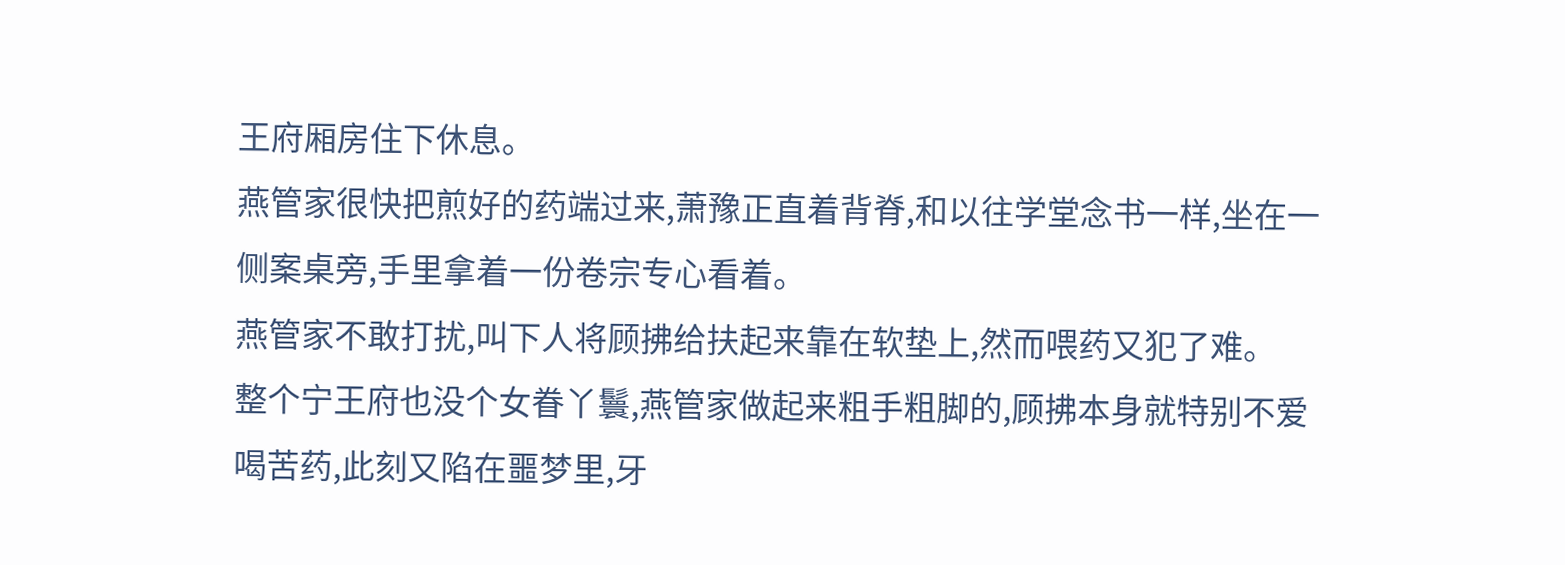王府厢房住下休息。
燕管家很快把煎好的药端过来,萧豫正直着背脊,和以往学堂念书一样,坐在一侧案桌旁,手里拿着一份卷宗专心看着。
燕管家不敢打扰,叫下人将顾拂给扶起来靠在软垫上,然而喂药又犯了难。
整个宁王府也没个女眷丫鬟,燕管家做起来粗手粗脚的,顾拂本身就特别不爱喝苦药,此刻又陷在噩梦里,牙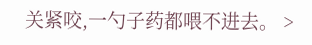关紧咬,一勺子药都喂不进去。 >